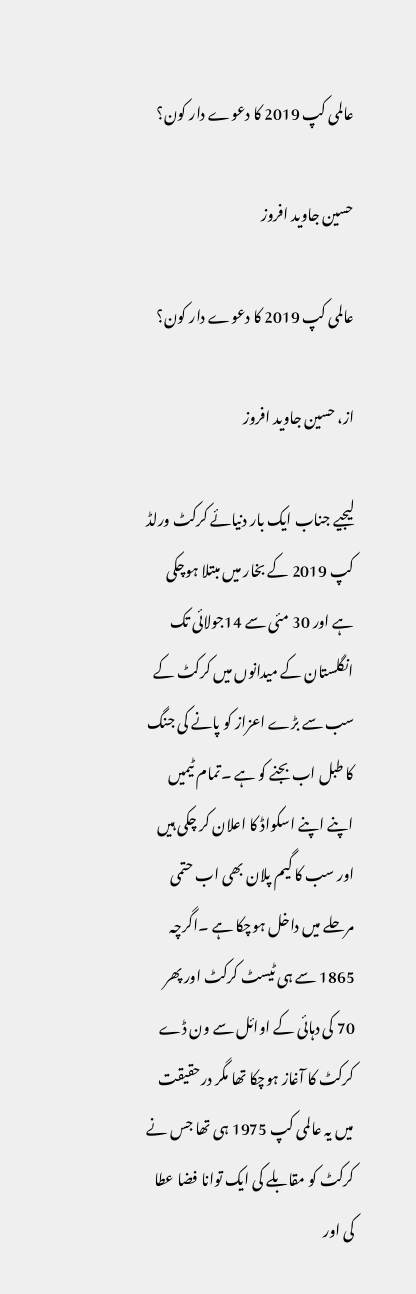عالمی کپ 2019 کا دعوے دار کون؟

حسین جاوید افروز

عالمی کپ 2019 کا دعوے دار کون؟

از، حسین جاوید افروز

لیجیے جناب ایک بار دنیائے کرکٹ ورلڈ کپ 2019 کے بخار میں مبتلا ہوچکی ہے اور 30 مئی سے 14جولائی تک انگلستان کے میدانوں میں کرکٹ کے سب سے بڑے اعزاز کو پانے کی جنگ کا طبل اب بجنے کو ہے ۔تمام ٹیمیں اپنے اپنے اسکواڈ کا اعلان کر چکی ہیں اور سب کا گیم پلان بھی اب حتمی مرحلے میں داخل ہوچکا ہے ۔اگرچہ 1865 سے ہی ٹیسٹ کرکٹ اور پھر 70 کی دہائی کے اوائل سے ون ڈے کرکٹ کا آغاز ہوچکا تھا مگر درحقیقت میں یہ عالمی کپ 1975 ہی تھا جس نے کرکٹ کو مقابلے کی ایک توانا فضا عطا کی اور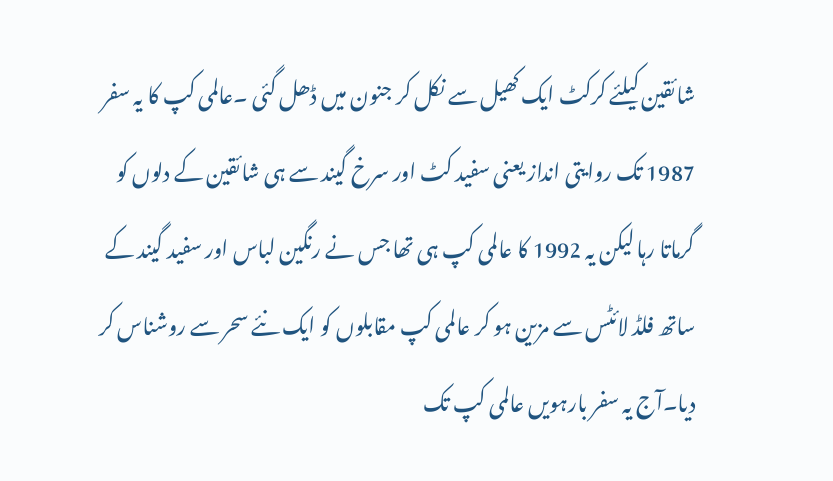شائقین کیلئے کرکٹ ایک کھیل سے نکل کر جنون میں ڈھل گئی ۔عالمی کپ کا یہ سفر 1987 تک روایتی انداز یعنی سفید کٹ اور سرخ گیند سے ہی شائقین کے دلوں کو گرماتا رہا لیکن یہ 1992 کا عالمی کپ ہی تھا جس نے رنگین لباس اور سفید گیند کے ساتھ فلڈ لائٹس سے مزین ہو کر عالمی کپ مقابلوں کو ایک نئے سحر سے روشناس کر دیا۔آج یہ سفر بارہویں عالمی کپ تک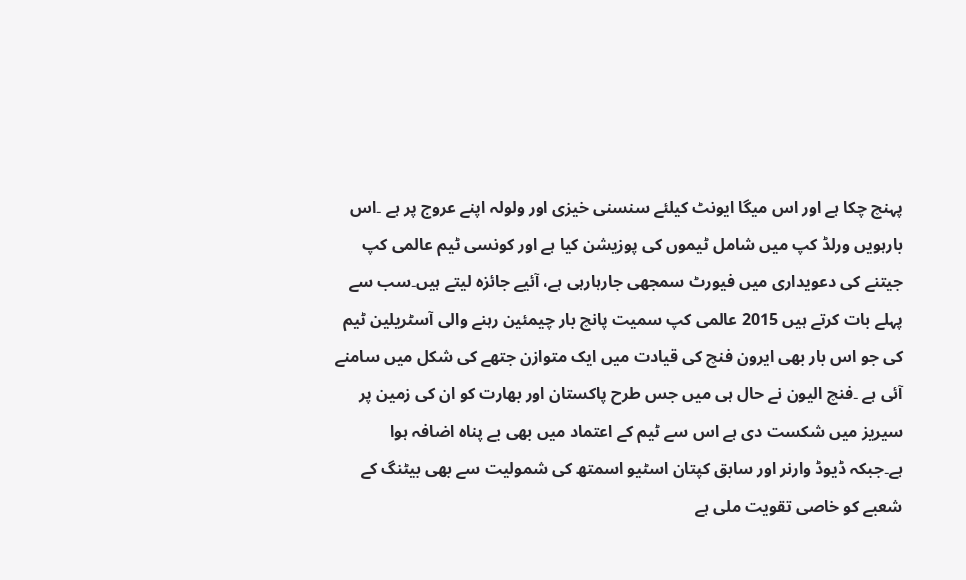پہنچ چکا ہے اور اس میگا ایونٹ کیلئے سنسنی خیزی اور ولولہ اپنے عروج پر ہے ۔اس بارہویں ورلڈ کپ میں شامل ٹیموں کی پوزیشن کیا ہے اور کونسی ٹیم عالمی کپ جیتنے کی دعویداری میں فیورٹ سمجھی جارہارہی ہے، آئیے جائزہ لیتے ہیں۔سب سے پہلے بات کرتے ہیں 2015 عالمی کپ سمیت پانچ بار چیمئین رہنے والی آسٹریلین ٹیم کی جو اس بار بھی ایرون فنچ کی قیادت میں ایک متوازن جتھے کی شکل میں سامنے آئی ہے ۔فنچ الیون نے حال ہی میں جس طرح پاکستان اور بھارت کو ان کی زمین پر سیریز میں شکست دی ہے اس سے ٹیم کے اعتماد میں بھی بے پناہ اضافہ ہوا ہے۔جبکہ ڈیوڈ وارنر اور سابق کپتان اسٹیو اسمتھ کی شمولیت سے بھی بیٹنگ کے شعبے کو خاصی تقویت ملی ہے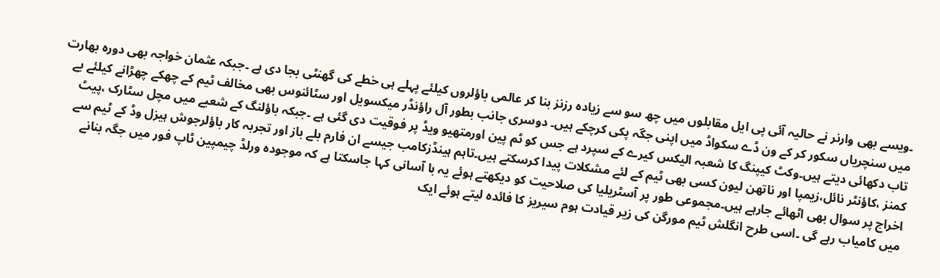۔ویسے بھی وارنر نے حالیہ آئی پی ایل مقابلوں میں چھ سو سے زیادہ رزنز بنا کر عالمی باؤلروں کیلئے پہلے ہی خطے کی گھنٹی بجا دی ہے ۔جبکہ عثمان خواجہ بھی دورہ بھارت میں سنچریاں سکور کر کے ون ڈے سکواڈ میں اپنی جگہ پکی کرچکے ہیں۔ دوسری جانب بطور آل راؤنڈر میکسویل اور سٹائنوس بھی مخالف ٹیم کے چھکے چھڑانے کیلئے بے تاب دکھائی دیتے ہیں۔وکٹ کیپنگ کا شعبہ الیکس کیرے کے سپرد ہے جس کو ٹم پین اورمتھیو ویڈ پر فوقیت دی گئی ہے ۔جبکہ باؤلنگ کے شعبے میں مچل سٹارک ،پیٹ کمنز ،کاؤنٹر نائل،زیمپا اور ناتھن لیون کسی بھی ٹیم کے لئے مشکلات پیدا کرسکتے ہیں۔تاہم ہینڈزکامب جیسے ان فارم بلے باز اور تجربہ کار باؤلرجوش ہیزل وڈ کے ٹیم سے اخراج پر سوال بھی اٹھائے جارہے ہیں۔مجموعی طور پر آسٹریلیا کی صلاحیت کو دیکھتے ہوئے یہ با آسانی کہا جاسکتا ہے کہ موجودہ ورلڈ چیمپین ٹاپ فور میں جگہ بنانے میں کامیاب رہے گی ۔اسی طرح انگلش ٹیم مورگن کی زیر قیادت ہوم سیریز کا فائدہ لیتے ہوئے ایک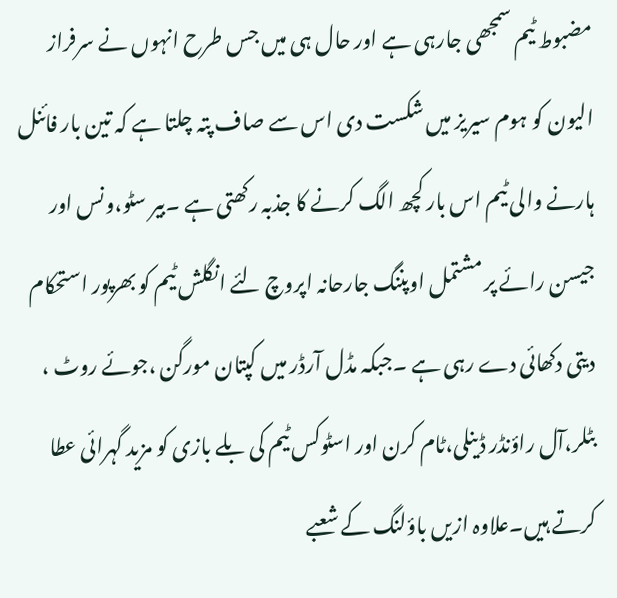مضبوط ٹیم سمجھی جارہی ہے اور حال ہی میں جس طرح انہوں نے سرفراز الیون کو ہوم سیریز میں شکست دی اس سے صاف پتہ چلتا ہے کہ تین بار فائنل ہارنے والی ٹیم اس بار کچھ الگ کرنے کا جذبہ رکھتی ہے ۔بیر سٹو،ونس اور جیسن رائے پر مشتمل اوپننگ جارحانہ اپروچ لئے انگلش ٹیم کو بھرپور استحکام دیتی دکھائی دے رہی ہے ۔جبکہ مڈل آرڈر میں کپتان مورگن ،جوئے روٹ ، بٹلر،آل راؤنڈر ڈینلی،ٹام کرن اور اسٹوکس ٹیم کی بلے بازی کو مزید گہرائی عطا کرتے ہیں۔علاوہ ازیں باؤلنگ کے شعبے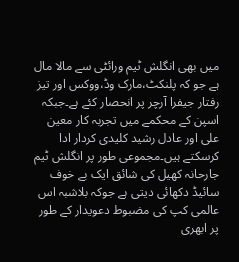میں بھی انگلش ٹیم ورائٹی سے مالا مال ہے جو کہ پلنکٹ،مارک وڈ،ووکس اور تیز رفتار جیفرا آرچر پر انحصار کئے ہے۔جبکہ اسپن کے محکمے میں تجربہ کار معین علی اور عادل رشید کلیدی کردار ادا کرسکتے ہیں۔مجموعی طور پر انگلش ٹیم جارحانہ کھیل کی شائق ایک بے خوف سائیڈ دکھائی دیتی ہے جوکہ بلاشبہ اس عالمی کپ کی مضبوط دعویدار کے طور پر ابھری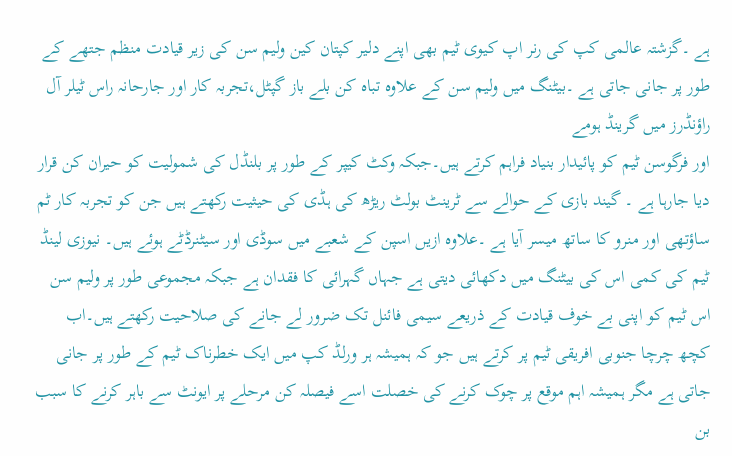ہے ۔گزشتہ عالمی کپ کی رنر اپ کیوی ٹیم بھی اپنے دلیر کپتان کین ولیم سن کی زیر قیادت منظم جتھے کے طور پر جانی جاتی ہے ۔بیٹنگ میں ولیم سن کے علاوہ تباہ کن بلے باز گپٹل،تجربہ کار اور جارحانہ راس ٹیلر آل راؤنڈرز میں گرینڈ ہومے
اور فرگوسن ٹیم کو پائیدار بنیاد فراہم کرتے ہیں۔جبکہ وکٹ کیپر کے طور پر بلنڈل کی شمولیت کو حیران کن قرار دیا جارہا ہے ۔ گیند بازی کے حوالے سے ٹرینٹ بولٹ ریڑھ کی ہڈی کی حیثیت رکھتے ہیں جن کو تجربہ کار ٹم ساؤتھی اور منرو کا ساتھ میسر آیا ہے ۔علاوہ ازیں اسپن کے شعبے میں سوڈی اور سیٹنرڈٹے ہوئے ہیں۔ نیوزی لینڈ ٹیم کی کمی اس کی بیٹنگ میں دکھائی دیتی ہے جہاں گہرائی کا فقدان ہے جبکہ مجموعی طور پر ولیم سن اس ٹیم کو اپنی بے خوف قیادت کے ذریعے سیمی فائنل تک ضرور لے جانے کی صلاحیت رکھتے ہیں۔اب کچھ چرچا جنوبی افریقی ٹیم پر کرتے ہیں جو کہ ہمیشہ ہر ورلڈ کپ میں ایک خطرناک ٹیم کے طور پر جانی جاتی ہے مگر ہمیشہ اہم موقع پر چوک کرنے کی خصلت اسے فیصلہ کن مرحلے پر ایونٹ سے باہر کرنے کا سبب بن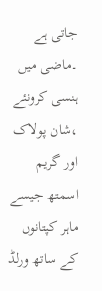جاتی ہے ۔ماضی میں ہنسی کرونئے ،شان پولاک اور گریم اسمتھ جیسے ماہر کپتانوں کے ساتھ ورلڈ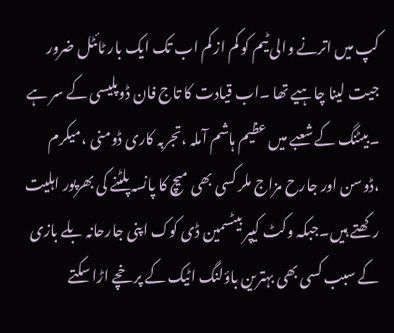کپ میں اترنے والی ٹیم کو کم از کم اب تک ایک بار ٹائٹل ضرور جیت لینا چاہیے تھا ۔اب قیادت کا تاج فان ڈوپلیسی کے سر ہے ۔بیٹنگ کے شعبے میں عظیم ہاشم آملہ ،تجربہ کاری ڈومنی ،میکرم ،ڈوسن اور جارح مزاج ملر کسی بھی میچ کا پانسہ پلٹنے کی بھرپور اہلیت رکھتے ہیں۔جبکہ وکٹ کیپر بیٹسمین ڈی کوک اپنی جارحانہ بلے بازی کے سبب کسی بھی بہترین باؤلنگ اٹیک کے پرخچے اڑا سکتے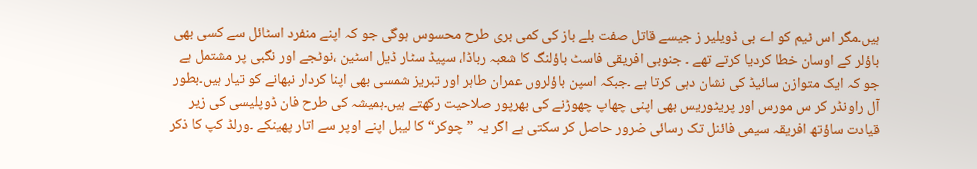ہیں۔مگر اس ٹیم کو اے بی ڈویلیر ز جیسے قاتل صفت بلے باز کی کمی بری طرح محسوس ہوگی جو کہ اپنے منفرد اسٹائل سے کسی بھی باؤلر کے اوسان خطا کردیا کرتے تھے ۔ جنوبی افریقی فاسٹ باؤلنگ کا شعبہ رباڈا، سپیڈ سٹار ڈیل اسٹین ،نوٹجے اور نگبی پر مشتمل ہے جو کہ ایک متوازن سائیڈ کی نشان دہی کرتا ہے ۔جبکہ اسپن باؤلروں عمران طاہر اور تبریز شمسی بھی اپنا کردار نبھانے کو تیار ہیں۔بطور آل راونڈر کر س مورس اور پریٹوریس بھی اپنی چھاپ چھوڑنے کی بھرپور صلاحیت رکھتے ہیں۔ہمیشہ کی طرح فان ڈوپلیسی کی زیر قیادت ساؤتھ افریقہ سیمی فائنل تک رسائی ضرور حاصل کر سکتی ہے اگر یہ ”چوکر“ کا لیبل اپنے اوپر سے اتار پھینکے ۔ورلڈ کپ کا ذکر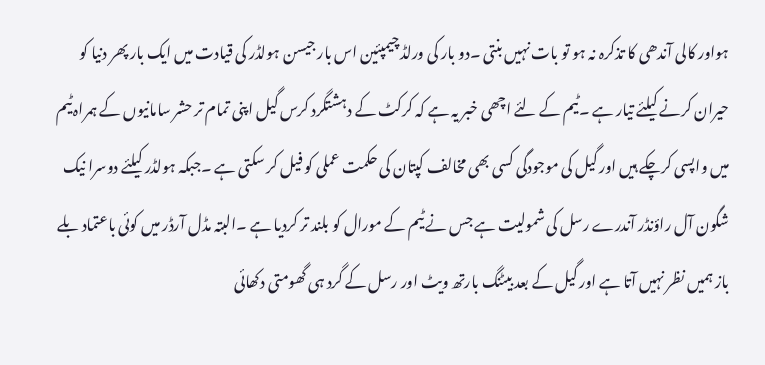ہواور کالی آندھی کا تذکرہ نہ ہو تو بات نہیں بنتی ۔دو بار کی ورلڈ چیمپئین اس بار جیسن ہولڈر کی قیادت میں ایک بار پھر دنیا کو حیران کرنے کیلئے تیار ہے ۔ٹیم کے لئے اچھی خبر یہ ہے کہ کرکٹ کے دہشتگرد کرس گیل اپنی تمام تر حشر سامانیوں کے ہمراہ ٹیم میں واپسی کرچکے ہیں اور گیل کی موجودگی کسی بھی مخالف کپتان کی حکمت عملی کو فیل کر سکتی ہے ۔جبکہ ہولڈر کیلئے دوسرا نیک شگون آل راؤنڈر آندرے رسل کی شمولیت ہے جس نے ٹیم کے مورال کو بلند تر کردیا ہے ۔البتہ مڈل آرڈر میں کوئی باعتماد بلے باز ہمیں نظر نہیں آتا ہے اور گیل کے بعد بیٹنگ بارتھ ویٹ اور رسل کے گرد ہی گھومتی دکھائی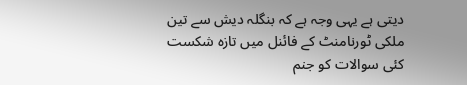دیتی ہے یہی وجہ ہے کہ بنگلہ دیش سے تین ملکی ٹورنامنٹ کے فائنل میں تازہ شکست کئی سوالات کو جنم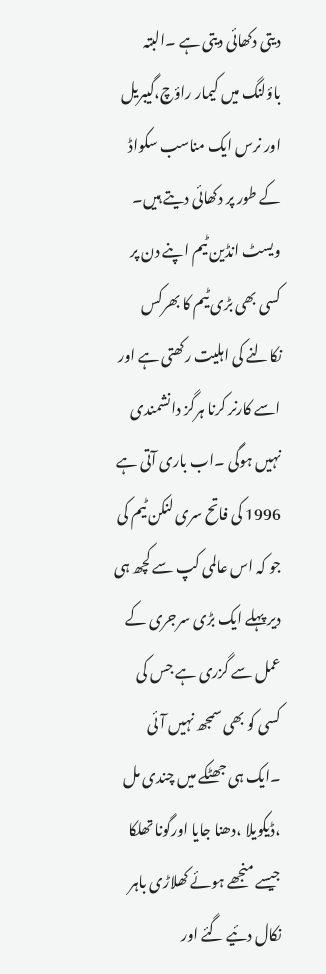دیتی دکھائی دیتی ہے ۔البتہ باؤلنگ میں کیمار راؤچ،گیبریل اور نرس ایک مناسب سکواڈ کے طور پر دکھائی دیتے ہیں۔ ویسٹ انڈین ٹیم اپنے دن پر کسی بھی بڑی ٹیم کا بھرکس نکالنے کی اہلیت رکھتی ہے اور اسے کارنر کرنا ہرگز دانشمندی نہیں ہوگی ۔اب باری آتی ہے 1996 کی فاتح سری لنکن ٹیم کی جو کہ اس عالمی کپ سے کچھ ہی دیر پہلے ایک بڑی سرجری کے عمل سے گزری ہے جس کی کسی کو بھی سمجھ نہیں آئی ۔ایک ہی جھٹکے میں چندی مل ،ڈیکویلا ،دھنا جایا اورگونا تھلکا جیسے منجھے ہوئے کھلاڑی باہر نکال دئیے گئے اور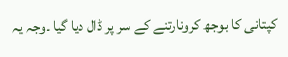کپتانی کا بوجھ کرونارتنے کے سر پر ڈال دیا گیا ۔وجہ یہ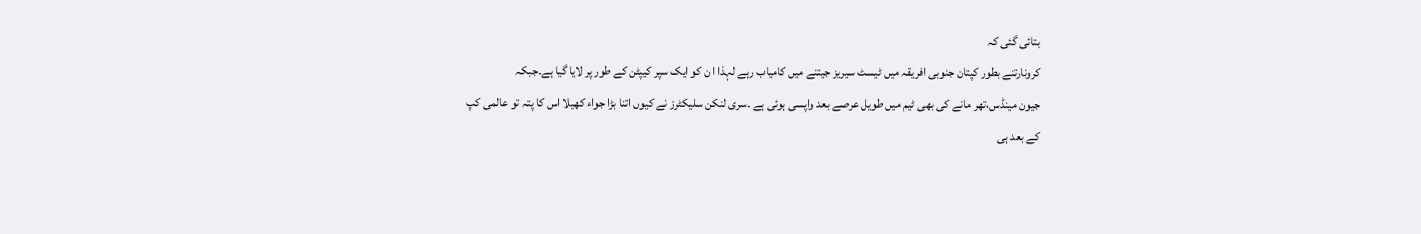بتائی گئی کہ
کرونارتنے بطور کپتان جنوبی افریقہ میں ٹیسٹ سیریز جیتنے میں کامیاب رہے لہذا ا ن کو ایک سپر کیپٹن کے طور پر لایا گیا ہے۔جبکہ
جیون مینڈس،تھر مانے کی بھی ٹیم میں طویل عرصے بعد واپسی ہوئی ہے ۔سری لنکن سلیکٹرز نے کیوں اتنا بڑا جواء کھیلا اس کا پتہ تو عالمی کپ
کے بعد ہی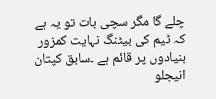چلے گا مگر سچی بات تو یہ ہے کہ ٹیم کی بیٹنگ نہایت کمزور بنیادوں پر قائم ہے ۔سابق کپتان انیجلو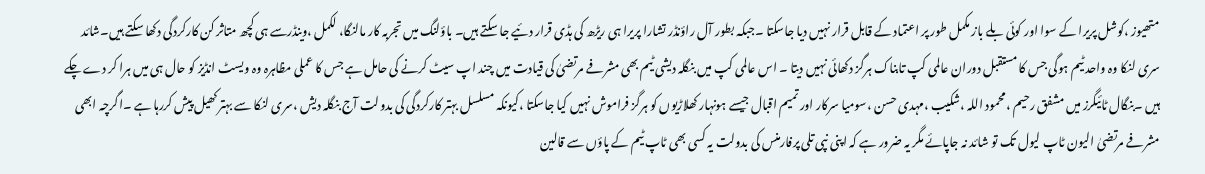متھیوز ،کوشل پریرا کے سوا اور کوئی بلے باز مکمل طور پر اعتماد کے قابل قرار نہیں دیا جاسکتا ۔جبکہ بطور آل راؤنڈر تشارا پریرا ہی ریڑھ کی ہڈی قرار دئیے جا سکتے ہیں۔ باؤلنگ میں تجربہ کار مالنگا، لکمل ،وینڈرسے ہی کچھ متاثر کن کارکردگی دکھا سکتے ہیں۔شائد سری لنکا وہ واحد ٹیم ہوگی جس کا مستقبل دوران عالمی کپ تابناک ہرگز دکھائی نہیں دیتا ۔ اس عالمی کپ میں بنگلہ دیشی ٹیم بھی مشرفے مرتضیٰ کی قیادت میں چند اپ سیٹ کرنے کی حامل ہے جس کا عملی مظاہرہ وہ ویسٹ انڈیز کو حال ہی میں ہرا کر دے چکے ہیں ۔بنگال ٹائیگرز میں مشفق رحیم ،محمود اللہ ،شکیب ،مہدی حسن ،سومیا سرکار اور تمیم اقبال جیسے ہونہار کھلاڑیوں کو ہرگز فراموش نہیں کیا جاسکتا ،کیونکہ مسلسل بہتر کارکردگی کی بدولت آج بنگلہ دیش ،سری لنکا سے بہتر کھیل پیش کررہا ہے ۔اگرچہ ابھی مشرفے مرتضیٰ الیون ٹاپ لیول تک تو شائد نہ جاپائے مگر یہ ضرور ہے کہ اپنی نپی تلی پرفارمنس کی بدولت یہ کسی بھی ٹاپ ٹیم کے پاؤں سے قالین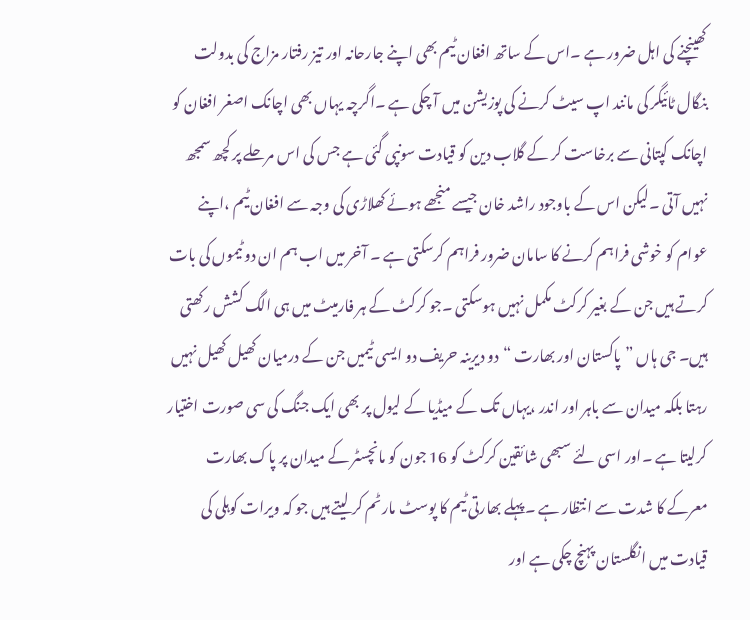کھینچنے کی اہل ضرور ہے ۔اس کے ساتھ افغان ٹیم بھی اپنے جارحانہ اور تیز رفتار مزاج کی بدولت بنگال ٹائیگر کی مانند اپ سیٹ کرنے کی پوزیشن میں آ چکی ہے ۔اگرچہ یہاں بھی اچانک اصغر افغان کو اچانک کپتانی سے برخاست کر کے گلاب دین کو قیادت سونپی گئی ہے جس کی اس مرحلے پر کچھ سمجھ نہیں آتی ۔لیکن اس کے باوجود راشد خان جیسے منجھے ہوئے کھلاڑی کی وجہ سے افغان ٹیم ،اپنے عوام کو خوشی فراہم کرنے کا سامان ضرور فراہم کرسکتی ہے ۔ آخر میں اب ہم ان دو ٹیموں کی بات کرتے ہیں جن کے بغیر کرکٹ مکمل نہیں ہوسکتی ۔جو کرکٹ کے ہر فارمیٹ میں ہی الگ کشش رکھتی ہیں۔ جی ہاں ”پاکستان اور بھارت “دو دیرینہ حریف دو ایسی ٹیمیں جن کے درمیان کھیل کھیل نہیں رہتا بلکہ میدان سے باہر اور اندر ،یہاں تک کے میڈیا کے لیول پر بھی ایک جنگ کی سی صورت اختیار کرلیتا ہے ۔اور اسی لئے سبھی شائقین کرکٹ کو 16 جون کو مانچسٹر کے میدان پر پاک بھارت معرکے کا شدت سے انتظار ہے ۔پہلے بھارتی ٹیم کا پوسٹ مارٹم کر لیتے ہیں جو کہ ویرات کوہلی کی قیادت میں انگلستان پہنچ چکی ہے اور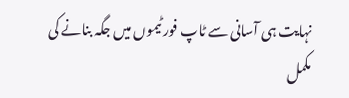نہایت ہی آسانی سے ٹاپ فور ٹیموں میں جگہ بنانے کی مکمل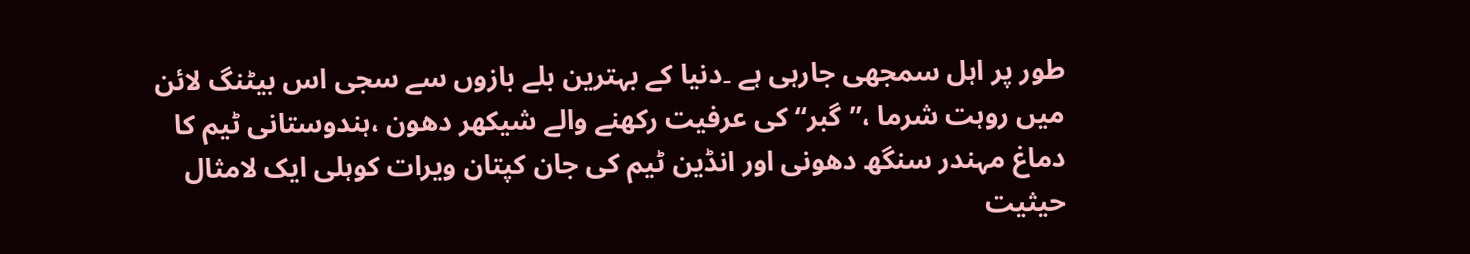طور پر اہل سمجھی جارہی ہے ۔دنیا کے بہترین بلے بازوں سے سجی اس بیٹنگ لائن میں روہت شرما ،”گبر“ کی عرفیت رکھنے والے شیکھر دھون ،ہندوستانی ٹیم کا دماغ مہندر سنگھ دھونی اور انڈین ٹیم کی جان کپتان ویرات کوہلی ایک لامثال حیثیت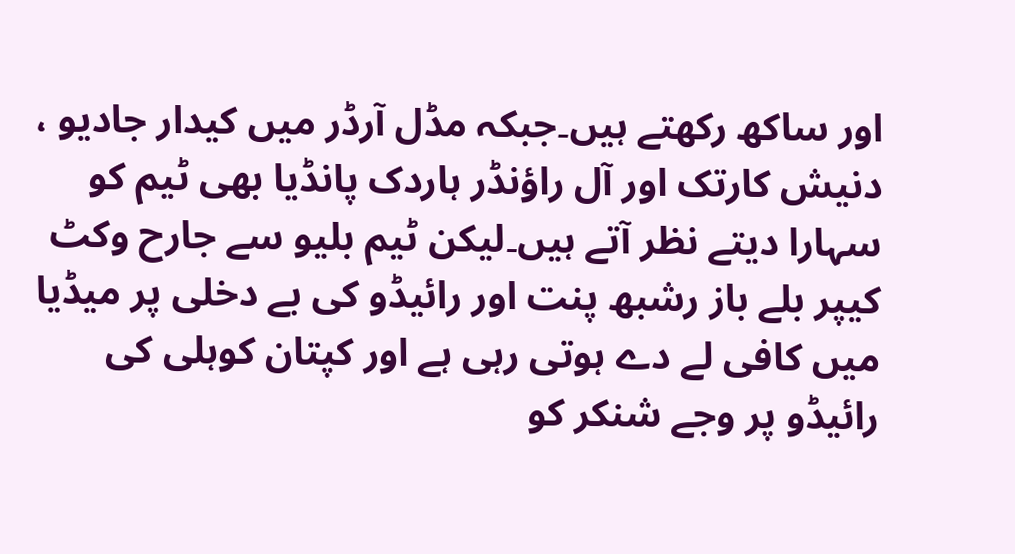اور ساکھ رکھتے ہیں۔جبکہ مڈل آرڈر میں کیدار جادیو ، دنیش کارتک اور آل راؤنڈر ہاردک پانڈیا بھی ٹیم کو سہارا دیتے نظر آتے ہیں۔لیکن ٹیم بلیو سے جارح وکٹ کیپر بلے باز رشبھ پنت اور رائیڈو کی بے دخلی پر میڈیا میں کافی لے دے ہوتی رہی ہے اور کپتان کوہلی کی رائیڈو پر وجے شنکر کو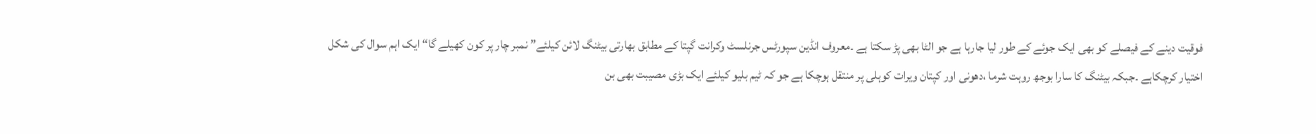فوقیت دینے کے فیصلے کو بھی ایک جوئے کے طور لیا جارہا ہے جو الٹا بھی پڑ سکتا ہے ۔معروف انڈین سپورٹس جرنلسٹ وکرانت گپتا کے مطابق بھارتی بیٹنگ لائن کیلئے” نمبر چار پر کون کھیلے گا“ ایک اہم سوال کی شکل اختیار کرچکاہے ۔جبکہ بیٹنگ کا سارا بوجھ روہت شرما ،دھونی اور کپتان ویرات کوہلی پر منتقل ہوچکا ہے جو کہ ٹیم بلیو کیلئے ایک بڑی مصیبت بھی بن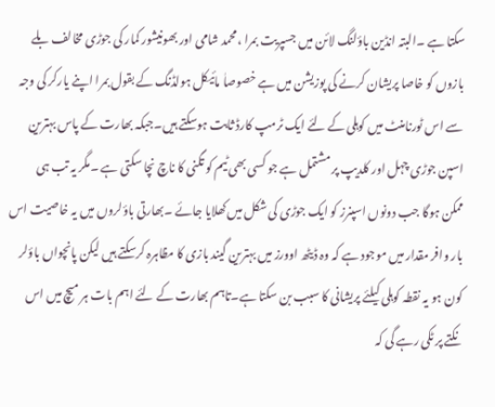سکتا ہے ۔البتہ انڈین باؤلنگ لائن میں جسپریت بمرا ،محمد شامی اور بھونیشور کمار کی جوڑی مخالف بلے بازوں کو خاصا پریشان کرنے کی پوزیشن میں ہے خصوصاٰ مائیکل ہولڈنگ کے بقول بمرا اپنے یارکر کی وجہ سے اس ٹورنامنٹ میں کوہلی کے لئے ایک ٹرمپ کارڈ ثابت ہوسکتے ہیں۔جبکہ بھارت کے پاس بہترین اسپن جوڑی چہل اور کلدیپ پر مشتمل ہے جو کسی بھی ٹیم کو تگنی کا ناچ نچا سکتی ہے ۔مگر یہ تب ہی ممکن ہوگا جب دونوں اسپنرز کو ایک جوڑی کی شکل میں کھلایا جائے ۔بھارتی باؤلروں میں یہ خاصیت اس بار وافر مقدار میں موجود ہے کہ وہ ڈیٹھ اوورز میں بہترین گیند بازی کا مظاہرہ کرسکتے ہیں لیکن پانچواں باؤلر کون ہو یہ نقطہ کوہلی کیلئے پریشانی کا سبب بن سکتا ہے۔تاہم بھارت کے لئے اہم بات ہر میچ میں اس نکتے پر ٹکی رہے گی کہ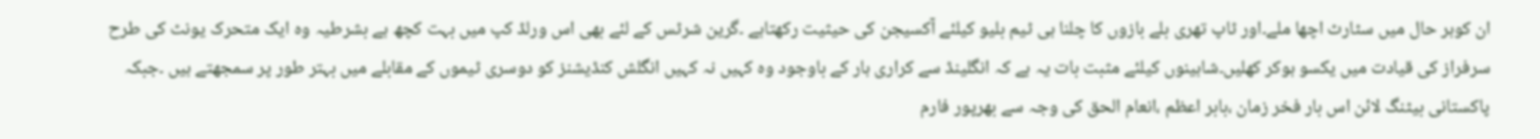ان کوہر حال میں سٹارٹ اچھا ملے۔اور ٹاپ تھری بلے بازوں کا چلنا ہی ٹیم بلیو کیلئے آکسیجن کی حیثیت رکھتاہے ۔گرین شرٹس کے لئے بھی اس ورلڈ کپ میں بہت کچھ ہے بشرطیہ وہ ایک متحرک یونٹ کی طرح سرفراز کی قیادت میں یکسو ہوکر کھلیں۔شاہینوں کیلئے مثبت بات یہ ہے کہ انگلینڈ سے کراری ہار کے باوجود وہ کہیں نہ کہیں انگلش کنڈیشنز کو دوسری ٹیموں کے مقابلے میں بہتر طور پر سمجھتے ہیں ۔جبکہ پاکستانی بیٹنگ لائن اس بار فخر زمان ،بابر اعظم ،انعام الحق کی وجہ سے بھرپور فارم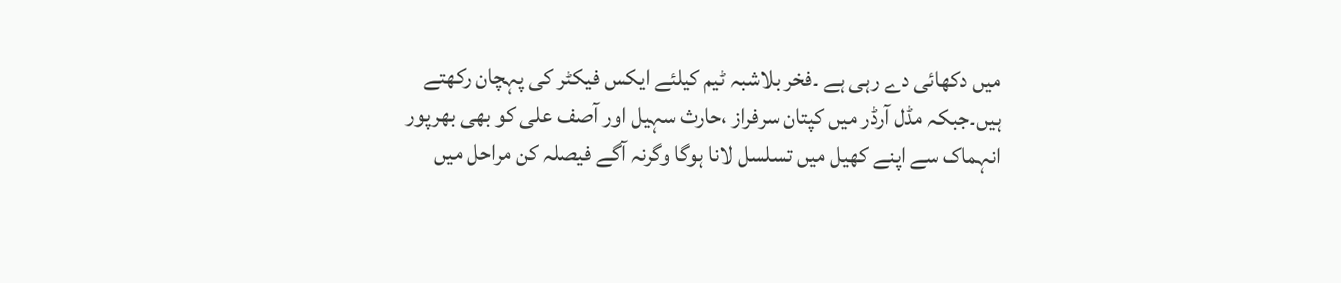میں دکھائی دے رہی ہے ۔فخر بلاشبہ ٹیم کیلئے ایکس فیکٹر کی پہچان رکھتے ہیں۔جبکہ مڈل آرڈر میں کپتان سرفراز ،حارث سہیل اور آصف علی کو بھی بھرپور انہماک سے اپنے کھیل میں تسلسل لانا ہوگا وگرنہ آگے فیصلہ کن مراحل میں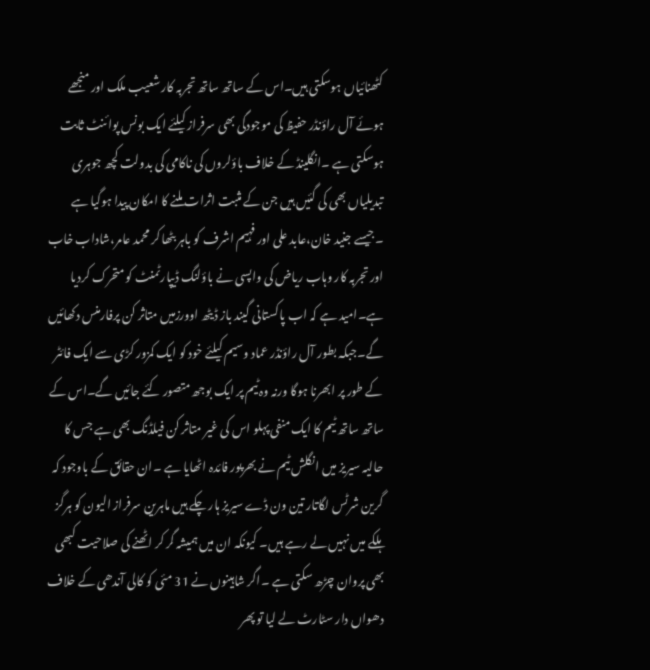کٹھنائیاں ہوسکتی ہیں۔اس کے ساتھ ساتھ تجربہ کار شعیب ملک اور منجھے ہوئے آل راؤنڈر حفیظ کی موجودگی بھی سرفراز کیلئے ایک بونس پوائنٹ ثابت ہوسکتی ہے ۔انگلینڈ کے خلاف باؤلروں کی ناکامی کی بدولت کچھ جوہری تبدیلیاں بھی کی گئیں ہیں جن کے مثبت اثرات ملنے کا امکان پیدا ہوگیا ہے ۔جیسے جنید خان،عابد علی اور فہیم اشرف کو باہر بٹھا کر محمد عامر،شاداب خاب اور تجربہ کار وہاب ریاض کی واپسی نے باؤلنگ ڈیپارٹمنٹ کو متحرک کردیا ہے۔امید ہے کہ اب پاکستانی گیند باز ڈیٹھ اوورزمیں متاثر کن پرفارمنس دکھائیں گے۔جبکہ بطور آل راؤنڈر عماد وسیم کیلئے خود کو ایک کمزور کڑی سے ایک فائٹر کے طور پر ابھرنا ہوگا ورنہ وہ ٹیم پر ایک بوجھ متصور کئے جائیں گے۔اس کے ساتھ ساتھ ٹیم کا ایک منفی پہلو اس کی غیر متاثر کن فیلڈنگ بھی ہے جس کا حالیہ سیریز میں انگلش ٹیم نے بھرپور فائدہ اٹھایا ہے ۔ان حقائق کے باوجود کہ گرین شرٹس لگاتار تین ون ڈے سیریز ہار چکے ہیں ماہرین سرفراز الیون کو ہرگز ہلکے میں نہیں لے رہے ہیں۔ کیونکہ ان میں ہمیشہ گر کر اٹھنے کی صلاحیت کبھی بھی پروان چڑھ سکتی ہے ۔اگر شاہینوں نے 31 مئی کو کالی آندھی کے خلاف دھواں دار سٹارٹ لے لیا تو پھر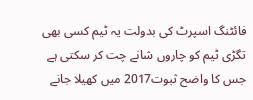فائٹنگ اسپرٹ کی بدولت یہ ٹیم کسی بھی تگڑی ٹیم کو چاروں شانے چت کر سکتی ہے جس کا واضح ثبوت2017 میں کھیلا جانے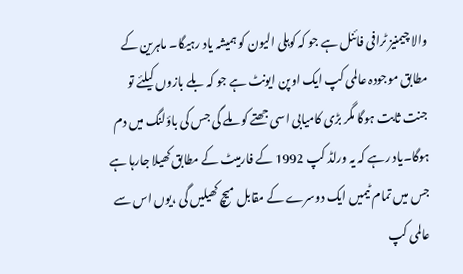والا چیمنیز ٹرافی فائنل ہے جو کہ کوہلی الیون کو ہمیشہ یاد رہیگا۔ ماہرین کے مطابق موجودہ عالمی کپ ایک اوپن ایونٹ ہے جو کہ بلے بازوں کیلئے تو جنت ثابت ہوگا مگر بڑی کامیابی اسی جھتے کو ملے گی جس کی باؤلنگ میں دم ہوگا۔یاد رہے کہ یہ ورلڈ کپ 1992 کے فارمیٹ کے مطابق کھیلا جارہا ہے جس میں تمام ٹیمیں ایک دوسرے کے مقابل میچ کھیلیں گی ،یوں اس سے عالمی کپ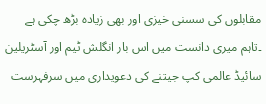مقابلوں کی سسنی خیزی اور بھی زیادہ بڑھ چکی ہے ۔تاہم میری دانست میں اس بار انگلش ٹیم اور آسٹریلین سائیڈ عالمی کپ جیتنے کی دعویداری میں سرفہرست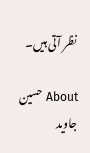نظر آتی ہیں۔

About حسین جاوید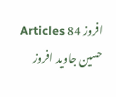افروز 84 Articles
حسین جاوید افروز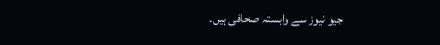جیو نیوز سے وابستہ صحافی ہیں۔